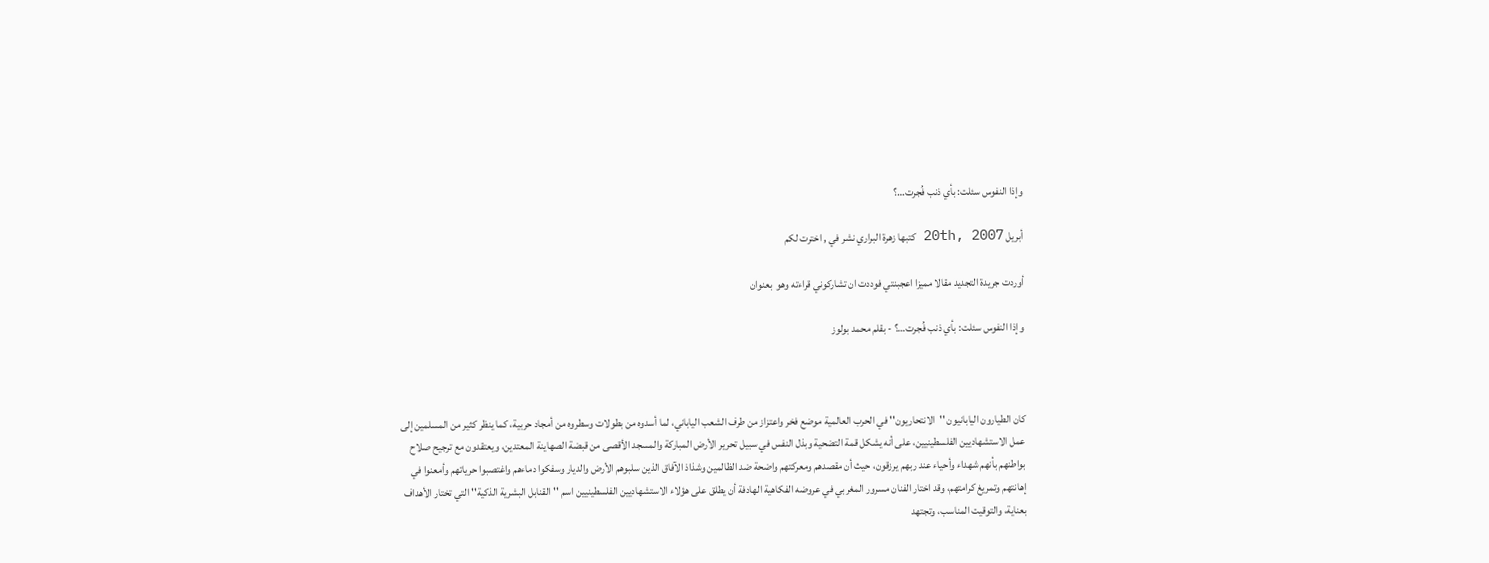وإذا النفوس سئلت: بأي ذنب فُجرت…؟

أبريل 20th, 2007 كتبها زهرة البراري نشر في , اخترت لكم

أوردت جريدة التجديد مقالا مميزا اعجبنتي فوددت ان تشاركوني قراءته وهو  بعنوان

وإذا النفوس سئلت: بأي ذنب فُجرت…؟ - بقلم محمد بولوز



كان الطيارون اليابانيون ''الانتحاريون'' في الحرب العالمية موضع فخر واعتزاز من طرف الشعب الياباني، لما أسدوه من بطولات وسطروه من أمجاد حربية، كما ينظر كثير من المسلمين إلى عمل الاستشهاديين الفلسطينيين، على أنه يشكل قمة التضحية وبذل النفس في سبيل تحرير الأرض المباركة والمسجد الأقصى من قبضة الصهاينة المعتدين، ويعتقدون مع ترجيح صلاح بواطنهم بأنهم شهداء وأحياء عند ربهم يرزقون، حيث أن مقصدهم ومعركتهم واضحة ضد الظالمين وشذاذ الآفاق الذين سلبوهم الأرض والديار وسفكوا دماءهم واغتصبوا حرياتهم وأمعنوا في إهانتهم وتمريغ كرامتهم، وقد اختار الفنان مسرور المغربي في عروضه الفكاهية الهادفة أن يطلق على هؤلاء الاستشهاديين الفلسطينيين اسم ''القنابل البشرية الذكية'' التي تختار الأهداف بعناية، والتوقيت المناسب، وتجتهد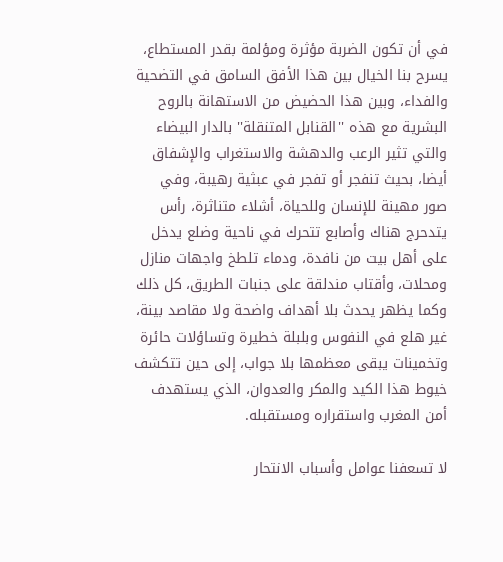في أن تكون الضربة مؤثرة ومؤلمة بقدر المستطاع، يسرح بنا الخيال بين هذا الأفق السامق في التضحية والفداء، وبين هذا الحضيض من الاستهانة بالروح البشرية مع هذه ''القنابل المتنقلة'' بالدار البيضاء والتي تثير الرعب والدهشة والاستغراب والإشفاق أيضا، بحيث تنفجر أو تفجر في عبثية رهيبة، وفي صور مهينة للإنسان وللحياة، أشلاء متناثرة، رأس يتدحرج هناك وأصابع تتحرك في ناحية وضلع يدخل على أهل بيت من نافدة، ودماء تلطخ واجهات منازل ومحلات، وأقتاب مندلقة على جنبات الطريق، كل ذلك وكما يظهر يحدث بلا أهداف واضحة ولا مقاصد بينة، غير هلع في النفوس وبلبلة خطيرة وتساؤلات حائرة وتخمينات يبقى معظمها بلا جواب، إلى حين تتكشف خيوط هذا الكيد والمكر والعدوان، الذي يستهدف أمن المغرب واستقراره ومستقبله.

لا تسعفنا عوامل وأسباب الانتحار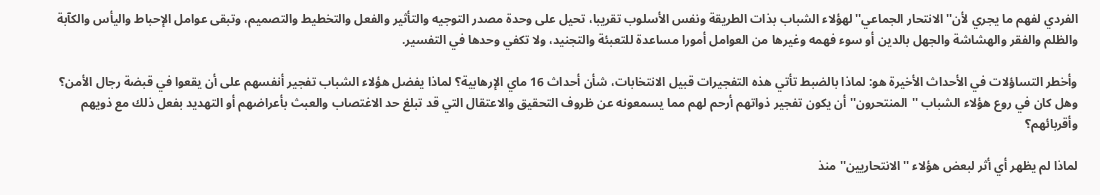الفردي لفهم ما يجري لأن''الانتحار الجماعي'' لهؤلاء الشباب بذات الطريقة ونفس الأسلوب تقريبا، تحيل على وحدة مصدر التوجيه والتأثير والفعل والتخطيط والتصميم، وتبقى عوامل الإحباط واليأس والكآبة والظلم والفقر والهشاشة والجهل بالدين أو سوء فهمه وغيرها من العوامل أمورا مساعدة للتعبئة والتجنيد، ولا تكفي وحدها في التفسير.

وأخطر التساؤلات في الأحداث الأخيرة هو: لماذا بالضبط تأتي هذه التفجيرات قبيل الانتخابات، شأن أحداث 16 ماي الإرهابية؟ لماذا يفضل هؤلاء الشباب تفجير أنفسهم على أن يقعوا في قبضة رجال الأمن؟ وهل كان في روع هؤلاء الشباب ''المنتحرون'' أن يكون تفجير ذواتهم أرحم لهم مما يسمعونه عن ظروف التحقيق والاعتقال التي قد تبلغ حد الاغتصاب والعبث بأعراضهم أو التهديد بفعل ذلك مع ذويهم وأقربائهم؟

لماذا لم يظهر أي أثر لبعض هؤلاء ''الانتحاريين'' منذ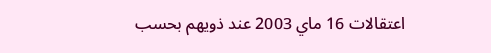اعتقالات 16 ماي 2003 عند ذويهم بحسب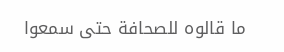ما قالوه للصحافة حتى سمعوا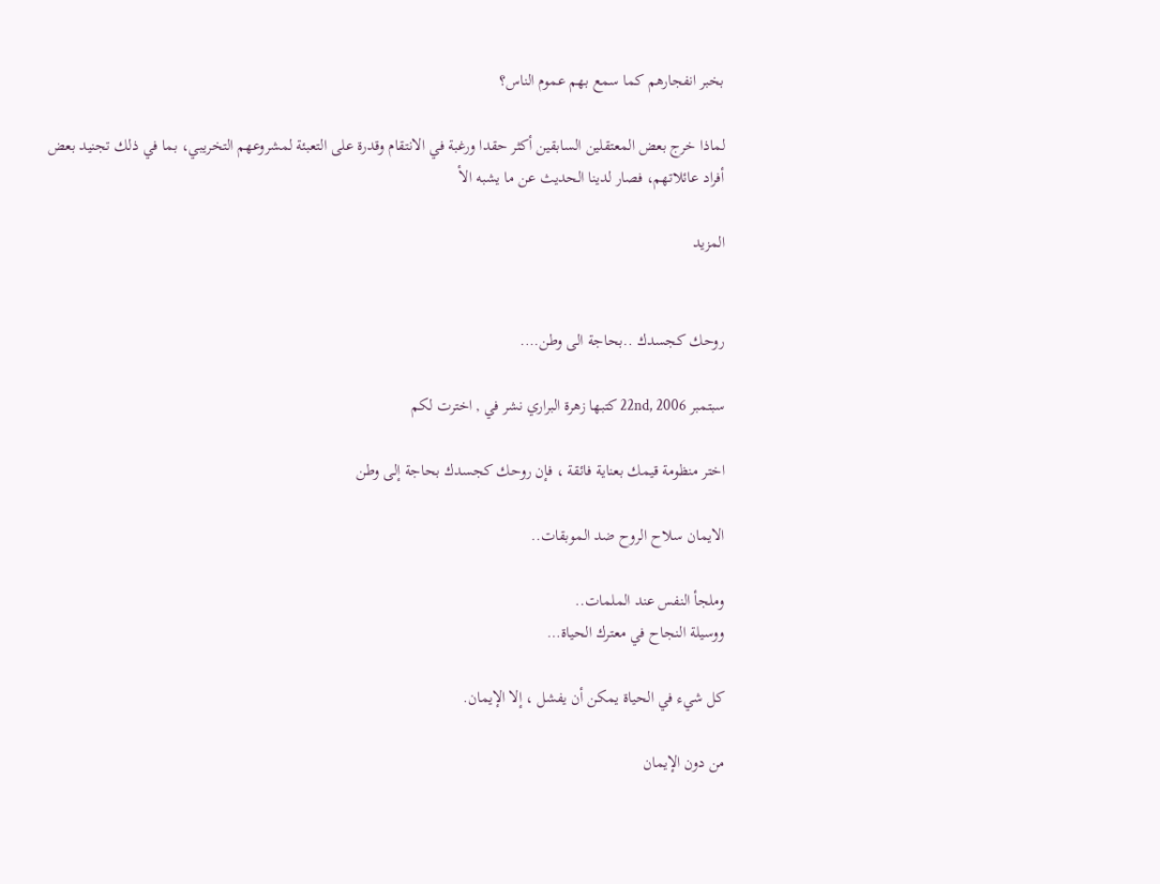بخبر انفجارهم كما سمع بهم عموم الناس؟

لماذا خرج بعض المعتقلين السابقين أكثر حقدا ورغبة في الانتقام وقدرة على التعبئة لمشروعهم التخريبي، بما في ذلك تجنيد بعض أفراد عائلاتهم، فصار لدينا الحديث عن ما يشبه الأ

المزيد


روحك كجسدك ..بحاجة الى وطن….

سبتمبر 22nd, 2006 كتبها زهرة البراري نشر في , اخترت لكم

اختر منظومة قيمك بعناية فائقة ، فإن روحك كجسدك بحاجة إلى وطن

الايمان سلاح الروح ضد الموبقات..

وملجأ النفس عند الملمات..
ووسيلة النجاح في معترك الحياة…

كل شيء في الحياة يمكن أن يفشل ، إلا الإيمان.

من دون الإيمان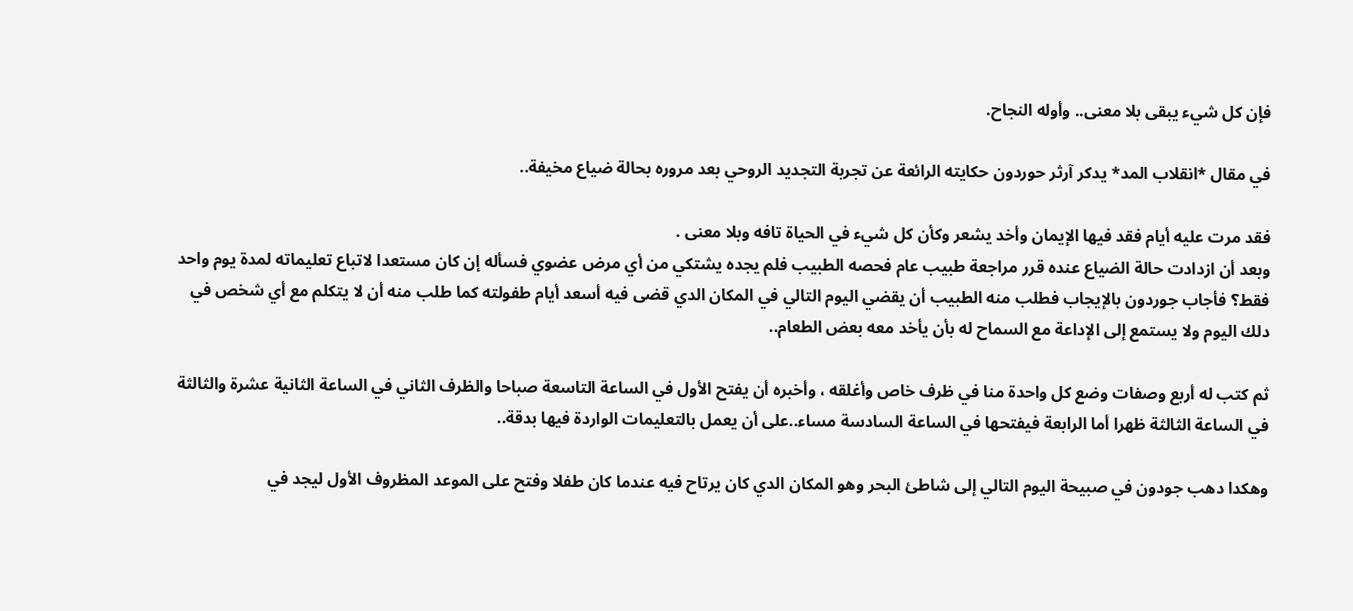فإن كل شيء يبقى بلا معنى.. وأوله النجاح.

في مقال *انقلاب المد* يدكر آرثر حوردون حكايته الرائعة عن تجربة التجديد الروحي بعد مروره بحالة ضياع مخيفة..

فقد مرت عليه أيام فقد فيها الإيمان وأخد يشعر وكأن كل شيء في الحياة تافه وبلا معنى .
وبعد أن ازدادت حالة الضياع عنده قرر مراجعة طبيب عام فحصه الطبيب فلم يجده يشتكي من أي مرض عضوي فسأله إن كان مستعدا لاتباع تعليماته لمدة يوم واحد فقط؟ فأجاب جوردون بالإيجاب فطلب منه الطبيب أن يقضي اليوم التالي في المكان الدي قضى فيه أسعد أيام طفولته كما طلب منه أن لا يتكلم مع أي شخص في دلك اليوم ولا يستمع إلى الإداعة مع السماح له بأن يأخد معه بعض الطعام..

ثم كتب له أربع وصفات وضع كل واحدة منا في ظرف خاص وأغلقه ، وأخبره أن يفتح الأول في الساعة التاسعة صباحا والظرف الثاني في الساعة الثانية عشرة والثالثة في الساعة الثالثة ظهرا أما الرابعة فيفتحها في الساعة السادسة مساء..على أن يعمل بالتعليمات الواردة فيها بدقة..

وهكدا دهب جودون في صبيحة اليوم التالي إلى شاطئ البحر وهو المكان الدي كان يرتاح فيه عندما كان طفلا وفتح على الموعد المظروف الأول ليجد في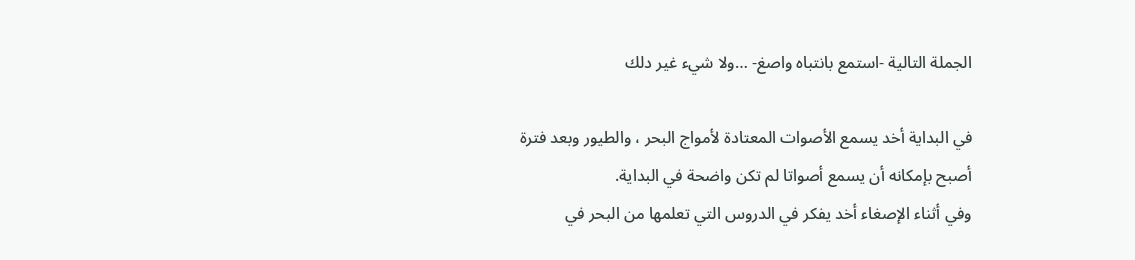الجملة التالية -استمع بانتباه واصغ- …ولا شيء غير دلك

في البداية أخد يسمع الأصوات المعتادة لأمواج البحر ، والطيور وبعد فترة أصبح بإمكانه أن يسمع أصواتا لم تكن واضحة في البداية.
وفي أثناء الإصغاء أخد يفكر في الدروس التي تعلمها من البحر في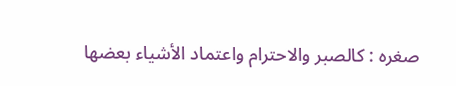صغره : كالصبر والاحترام واعتماد الأشياء بعضها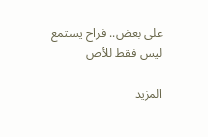على بعض.. فراح يستمع ليس فقط للأص

المزيد